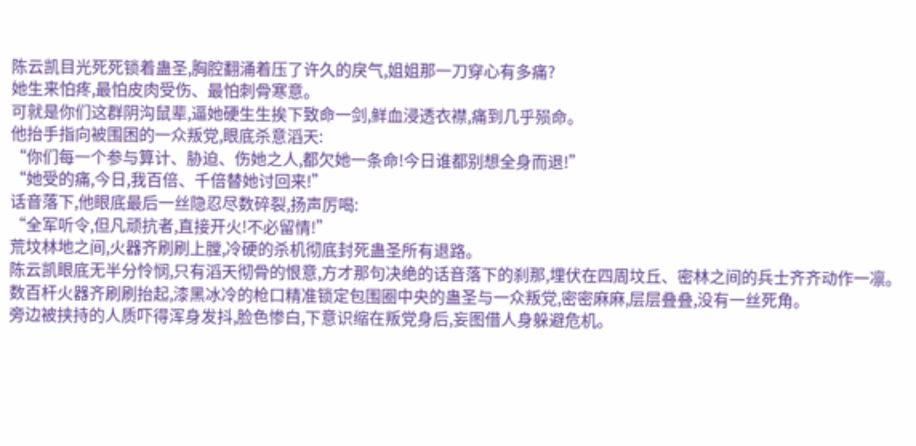陈云凯目光死死锁着蛊圣,胸腔翻涌着压了许久的戾气,姐姐那一刀穿心有多痛?
她生来怕疼,最怕皮肉受伤、最怕刺骨寒意。
可就是你们这群阴沟鼠辈,逼她硬生生挨下致命一剑,鲜血浸透衣襟,痛到几乎殒命。
他抬手指向被围困的一众叛党,眼底杀意滔天:
“你们每一个参与算计、胁迫、伤她之人,都欠她一条命!今日谁都别想全身而退!”
“她受的痛,今日,我百倍、千倍替她讨回来!”
话音落下,他眼底最后一丝隐忍尽数碎裂,扬声厉喝:
“全军听令,但凡顽抗者,直接开火!不必留情!”
荒坟林地之间,火器齐刷刷上膛,冷硬的杀机彻底封死蛊圣所有退路。
陈云凯眼底无半分怜悯,只有滔天彻骨的恨意,方才那句决绝的话音落下的刹那,埋伏在四周坟丘、密林之间的兵士齐齐动作一凛。
数百杆火器齐刷刷抬起,漆黑冰冷的枪口精准锁定包围圈中央的蛊圣与一众叛党,密密麻麻,层层叠叠,没有一丝死角。
旁边被挟持的人质吓得浑身发抖,脸色惨白,下意识缩在叛党身后,妄图借人身躲避危机。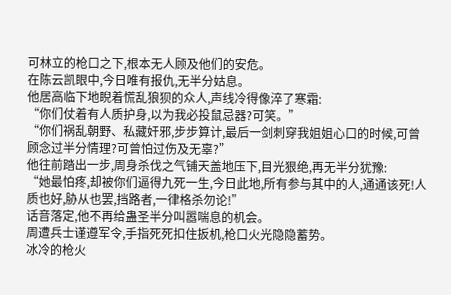可林立的枪口之下,根本无人顾及他们的安危。
在陈云凯眼中,今日唯有报仇,无半分姑息。
他居高临下地睨着慌乱狼狈的众人,声线冷得像淬了寒霜:
“你们仗着有人质护身,以为我必投鼠忌器?可笑。”
“你们祸乱朝野、私藏奸邪,步步算计,最后一剑刺穿我姐姐心口的时候,可曾顾念过半分情理?可曾怕过伤及无辜?”
他往前踏出一步,周身杀伐之气铺天盖地压下,目光狠绝,再无半分犹豫:
“她最怕疼,却被你们逼得九死一生,今日此地,所有参与其中的人,通通该死!人质也好,胁从也罢,挡路者,一律格杀勿论!”
话音落定,他不再给蛊圣半分叫嚣喘息的机会。
周遭兵士谨遵军令,手指死死扣住扳机,枪口火光隐隐蓄势。
冰冷的枪火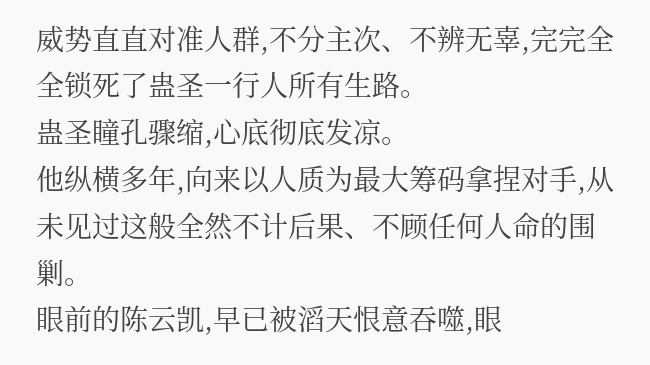威势直直对准人群,不分主次、不辨无辜,完完全全锁死了蛊圣一行人所有生路。
蛊圣瞳孔骤缩,心底彻底发凉。
他纵横多年,向来以人质为最大筹码拿捏对手,从未见过这般全然不计后果、不顾任何人命的围剿。
眼前的陈云凯,早已被滔天恨意吞噬,眼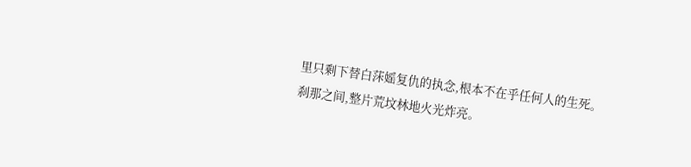里只剩下替白莯媱复仇的执念,根本不在乎任何人的生死。
刹那之间,整片荒坟林地火光炸亮。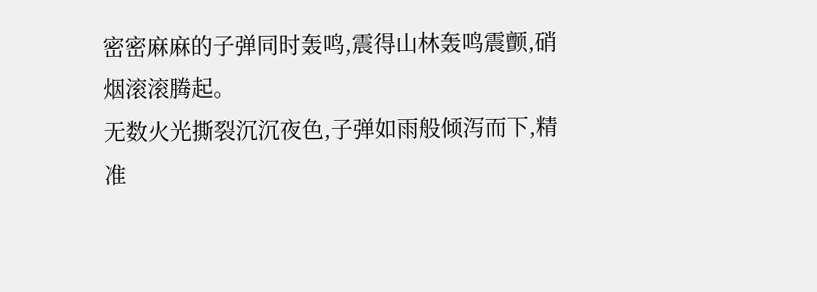密密麻麻的子弹同时轰鸣,震得山林轰鸣震颤,硝烟滚滚腾起。
无数火光撕裂沉沉夜色,子弹如雨般倾泻而下,精准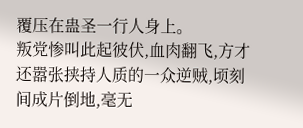覆压在蛊圣一行人身上。
叛党惨叫此起彼伏,血肉翻飞,方才还嚣张挟持人质的一众逆贼,顷刻间成片倒地,毫无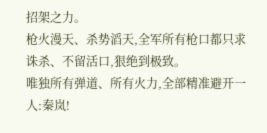招架之力。
枪火漫天、杀势滔天,全军所有枪口都只求诛杀、不留活口,狠绝到极致。
唯独所有弹道、所有火力,全部精准避开一人:秦岚!